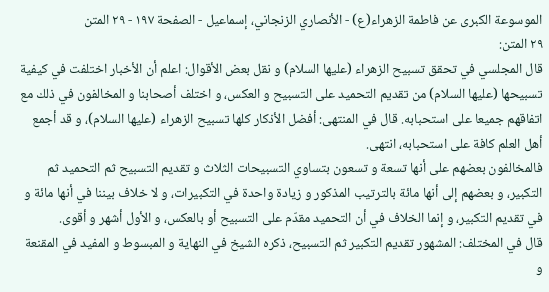الموسوعة الكبرى عن فاطمة الزهراء(ع) - الأنصاري الزنجاني، إسماعيل - الصفحة ١٩٧ - ٢٩ المتن
٢٩ المتن:
قال المجلسي في تحقق تسبيح الزهراء (عليها السلام) و نقل بعض الأقوال: اعلم أن الأخبار اختلفت في كيفية تسبيحها (عليها السلام) من تقديم التحميد على التسبيح و العكس، و اختلف أصحابنا و المخالفون في ذلك مع اتفاقهم جميعا على استحبابه. قال في المنتهى: أفضل الأذكار كلها تسبيح الزهراء (عليها السلام)، و قد أجمع أهل العلم كافة على استحبابه، انتهى.
فالمخالفون بعضهم على أنها تسعة و تسعون بتساوي التسبيحات الثلاث و تقديم التسبيح ثم التحميد ثم التكبير، و بعضهم إلى أنها مائة بالترتيب المذكور و زيادة واحدة في التكبيرات، و لا خلاف بيننا في أنها مائة و في تقديم التكبير، و إنما الخلاف في أن التحميد مقدّم على التسبيح أو بالعكس، و الأول أشهر و أقوى.
قال في المختلف: المشهور تقديم التكبير ثم التسبيح، ذكره الشيخ في النهاية و المبسوط و المفيد في المقنعة و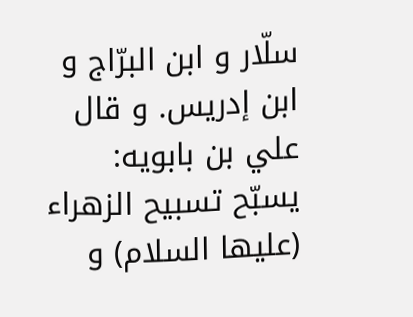سلّار و ابن البرّاج و ابن إدريس. و قال علي بن بابويه:
يسبّح تسبيح الزهراء (عليها السلام) و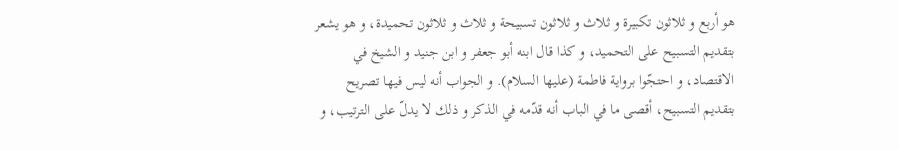هو أربع و ثلاثون تكبيرة و ثلاث و ثلاثون تسبيحة و ثلاث و ثلاثون تحميدة، و هو يشعر بتقديم التسبيح على التحميد، و كذا قال ابنه أبو جعفر و ابن جنيد و الشيخ في الاقتصاد، و احتجّوا برواية فاطمة (عليها السلام). و الجواب أنه ليس فيها تصريح بتقديم التسبيح، أقصى ما في الباب أنه قدّمه في الذكر و ذلك لا يدلّ على الترتيب، و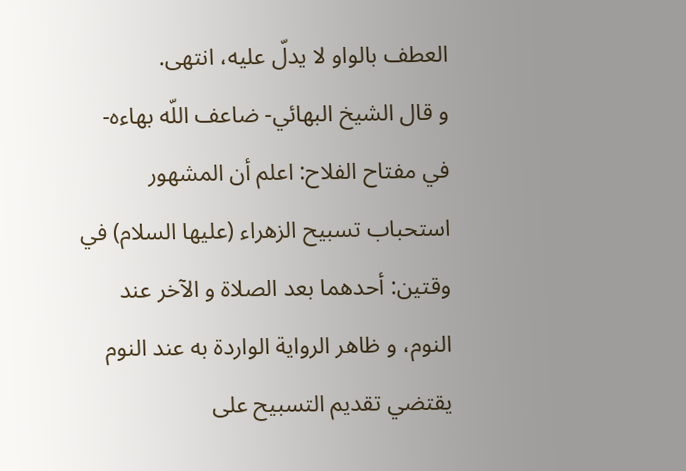العطف بالواو لا يدلّ عليه، انتهى.
و قال الشيخ البهائي- ضاعف اللّه بهاءه- في مفتاح الفلاح: اعلم أن المشهور استحباب تسبيح الزهراء (عليها السلام) في وقتين: أحدهما بعد الصلاة و الآخر عند النوم، و ظاهر الرواية الواردة به عند النوم يقتضي تقديم التسبيح على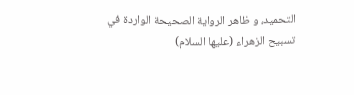التحميد، و ظاهر الرواية الصحيحة الواردة في تسبيح الزهراء (عليها السلام)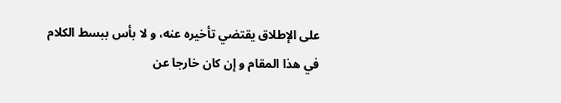على الإطلاق يقتضي تأخيره عنه، و لا بأس ببسط الكلام في هذا المقام و إن كان خارجا عن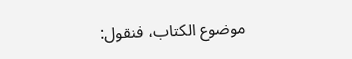موضوع الكتاب، فنقول: